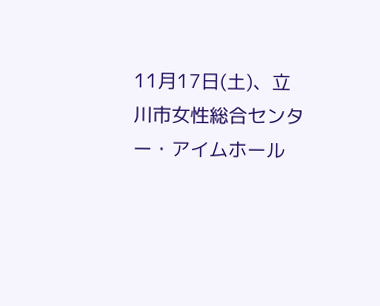11月17日(土)、立川市女性総合センター・アイムホール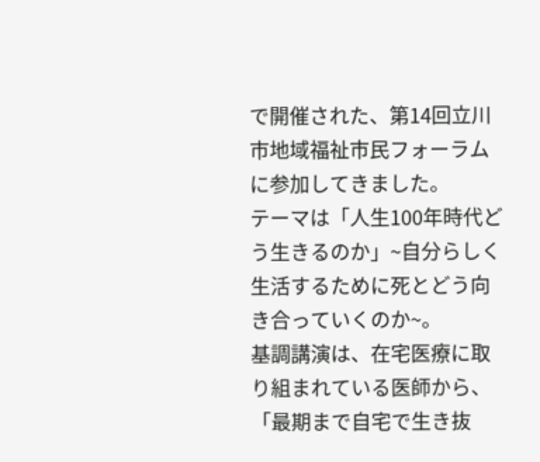で開催された、第14回立川市地域福祉市民フォーラムに参加してきました。
テーマは「人生100年時代どう生きるのか」~自分らしく生活するために死とどう向き合っていくのか~。
基調講演は、在宅医療に取り組まれている医師から、「最期まで自宅で生き抜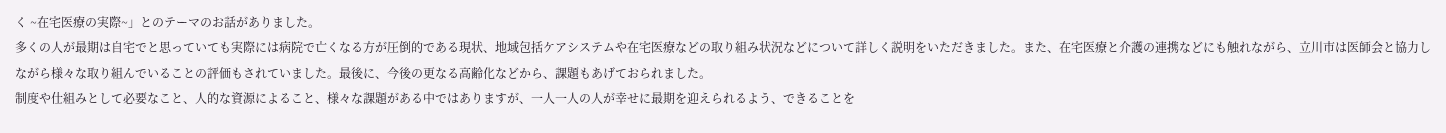く ~在宅医療の実際~」とのテーマのお話がありました。
多くの人が最期は自宅でと思っていても実際には病院で亡くなる方が圧倒的である現状、地域包括ケアシステムや在宅医療などの取り組み状況などについて詳しく説明をいただきました。また、在宅医療と介護の連携などにも触れながら、立川市は医師会と協力しながら様々な取り組んでいることの評価もされていました。最後に、今後の更なる高齢化などから、課題もあげておられました。
制度や仕組みとして必要なこと、人的な資源によること、様々な課題がある中ではありますが、一人一人の人が幸せに最期を迎えられるよう、できることを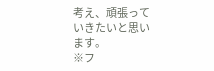考え、頑張っていきたいと思います。
※フ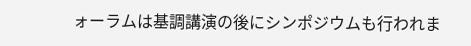ォーラムは基調講演の後にシンポジウムも行われま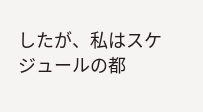したが、私はスケジュールの都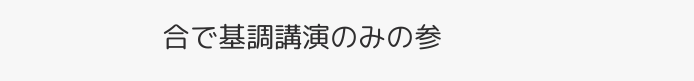合で基調講演のみの参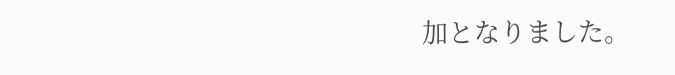加となりました。